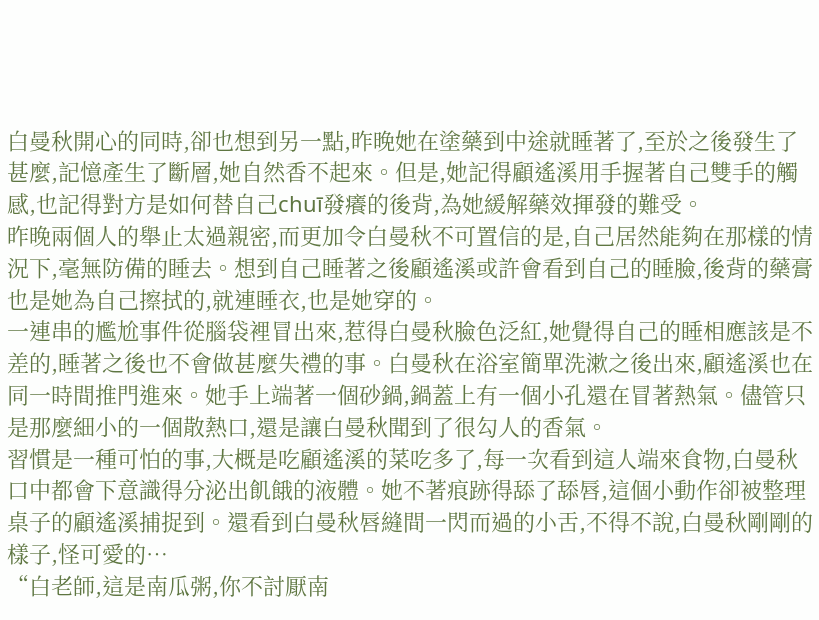白曼秋開心的同時,卻也想到另一點,昨晚她在塗藥到中途就睡著了,至於之後發生了甚麼,記憶產生了斷層,她自然香不起來。但是,她記得顧遙溪用手握著自己雙手的觸感,也記得對方是如何替自己chuī發癢的後背,為她緩解藥效揮發的難受。
昨晚兩個人的舉止太過親密,而更加令白曼秋不可置信的是,自己居然能夠在那樣的情況下,毫無防備的睡去。想到自己睡著之後顧遙溪或許會看到自己的睡臉,後背的藥膏也是她為自己擦拭的,就連睡衣,也是她穿的。
一連串的尷尬事件從腦袋裡冒出來,惹得白曼秋臉色泛紅,她覺得自己的睡相應該是不差的,睡著之後也不會做甚麼失禮的事。白曼秋在浴室簡單洗漱之後出來,顧遙溪也在同一時間推門進來。她手上端著一個砂鍋,鍋蓋上有一個小孔還在冒著熱氣。儘管只是那麼細小的一個散熱口,還是讓白曼秋聞到了很勾人的香氣。
習慣是一種可怕的事,大概是吃顧遙溪的菜吃多了,每一次看到這人端來食物,白曼秋口中都會下意識得分泌出飢餓的液體。她不著痕跡得舔了舔唇,這個小動作卻被整理桌子的顧遙溪捕捉到。還看到白曼秋唇縫間一閃而過的小舌,不得不說,白曼秋剛剛的樣子,怪可愛的…
“白老師,這是南瓜粥,你不討厭南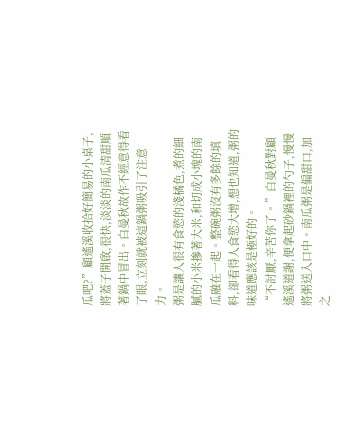瓜吧?”顧遙溪收拾好簡易的小桌子,將蓋子開啟,很快,淡淡的南瓜清甜順著鍋中冒出。白曼秋故作不經意得看了眼,立刻就被這鍋粥吸引了注意力。
粥是讓人很有食慾的淺橘色,煮的細膩的小米摻著大米,和切成小塊的南瓜融在一起。整碗粥沒有多餘的填料,卻看得人食慾大增,想也知道,粥的味道應該是極好的。
“不討厭,辛苦你了。”白曼秋對顧遙溪道謝,便拿起砂鍋裡的勺子,慢慢將粥送入口中。南瓜粥是偏甜口,加之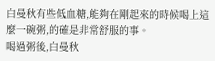白曼秋有些低血糖,能夠在剛起來的時候喝上這麼一碗粥,的確是非常舒服的事。
喝過粥後,白曼秋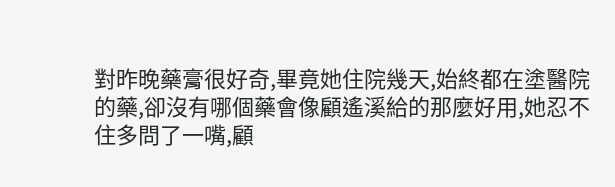對昨晚藥膏很好奇,畢竟她住院幾天,始終都在塗醫院的藥,卻沒有哪個藥會像顧遙溪給的那麼好用,她忍不住多問了一嘴,顧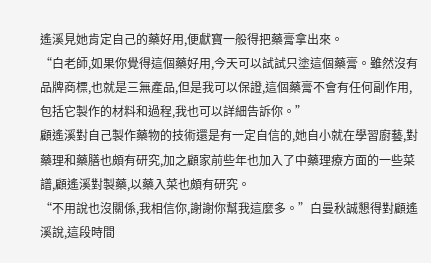遙溪見她肯定自己的藥好用,便獻寶一般得把藥膏拿出來。
“白老師,如果你覺得這個藥好用,今天可以試試只塗這個藥膏。雖然沒有品牌商標,也就是三無產品,但是我可以保證,這個藥膏不會有任何副作用,包括它製作的材料和過程,我也可以詳細告訴你。”
顧遙溪對自己製作藥物的技術還是有一定自信的,她自小就在學習廚藝,對藥理和藥膳也頗有研究,加之顧家前些年也加入了中藥理療方面的一些菜譜,顧遙溪對製藥,以藥入菜也頗有研究。
“不用說也沒關係,我相信你,謝謝你幫我這麼多。”白曼秋誠懇得對顧遙溪說,這段時間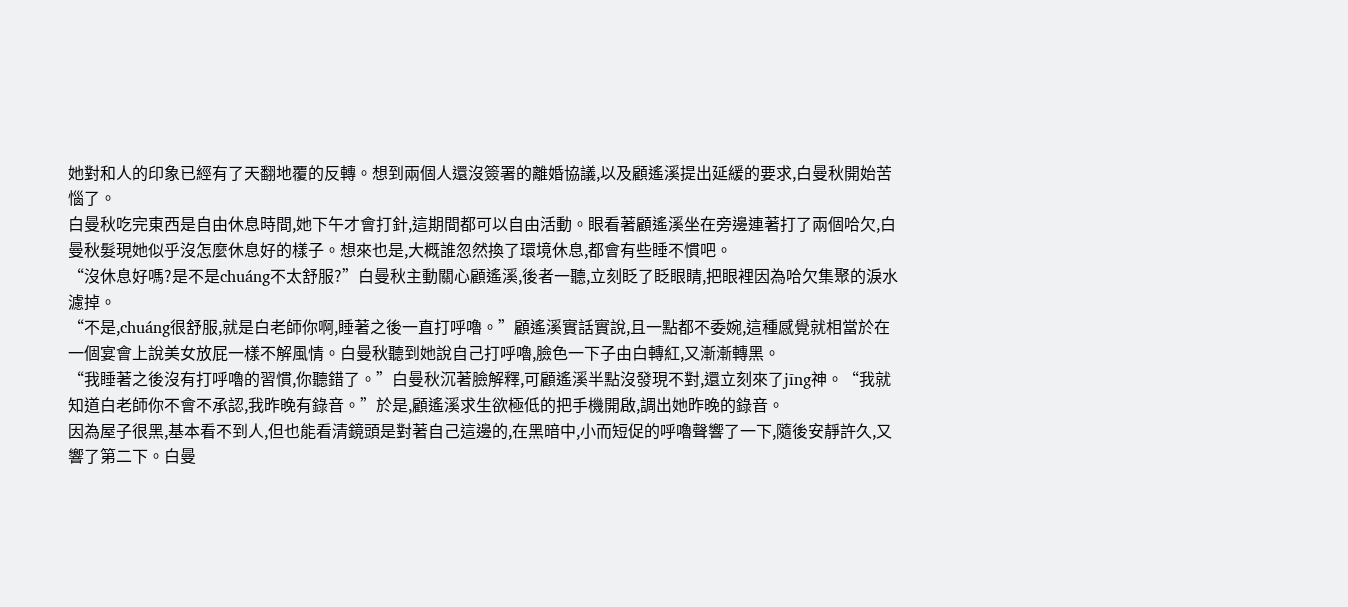她對和人的印象已經有了天翻地覆的反轉。想到兩個人還沒簽署的離婚協議,以及顧遙溪提出延緩的要求,白曼秋開始苦惱了。
白曼秋吃完東西是自由休息時間,她下午才會打針,這期間都可以自由活動。眼看著顧遙溪坐在旁邊連著打了兩個哈欠,白曼秋髮現她似乎沒怎麼休息好的樣子。想來也是,大概誰忽然換了環境休息,都會有些睡不慣吧。
“沒休息好嗎?是不是chuáng不太舒服?”白曼秋主動關心顧遙溪,後者一聽,立刻眨了眨眼睛,把眼裡因為哈欠集聚的淚水濾掉。
“不是,chuáng很舒服,就是白老師你啊,睡著之後一直打呼嚕。”顧遙溪實話實說,且一點都不委婉,這種感覺就相當於在一個宴會上說美女放屁一樣不解風情。白曼秋聽到她說自己打呼嚕,臉色一下子由白轉紅,又漸漸轉黑。
“我睡著之後沒有打呼嚕的習慣,你聽錯了。”白曼秋沉著臉解釋,可顧遙溪半點沒發現不對,還立刻來了jīng神。“我就知道白老師你不會不承認,我昨晚有錄音。”於是,顧遙溪求生欲極低的把手機開啟,調出她昨晚的錄音。
因為屋子很黑,基本看不到人,但也能看清鏡頭是對著自己這邊的,在黑暗中,小而短促的呼嚕聲響了一下,隨後安靜許久,又響了第二下。白曼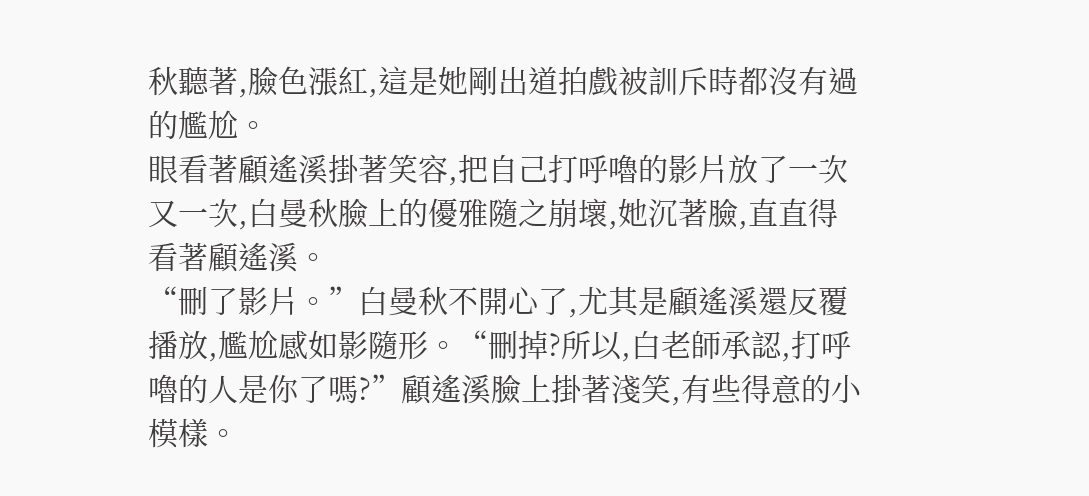秋聽著,臉色漲紅,這是她剛出道拍戲被訓斥時都沒有過的尷尬。
眼看著顧遙溪掛著笑容,把自己打呼嚕的影片放了一次又一次,白曼秋臉上的優雅隨之崩壞,她沉著臉,直直得看著顧遙溪。
“刪了影片。”白曼秋不開心了,尤其是顧遙溪還反覆播放,尷尬感如影隨形。“刪掉?所以,白老師承認,打呼嚕的人是你了嗎?”顧遙溪臉上掛著淺笑,有些得意的小模樣。